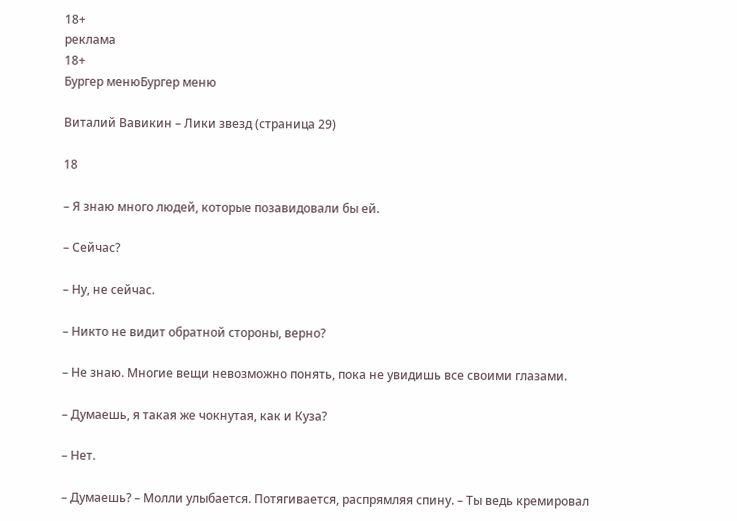18+
реклама
18+
Бургер менюБургер меню

Виталий Вавикин – Лики звезд (страница 29)

18

– Я знаю много людей, которые позавидовали бы ей.

– Сейчас?

– Ну, не сейчас.

– Никто не видит обратной стороны, верно?

– Не знаю. Многие вещи невозможно понять, пока не увидишь все своими глазами.

– Думаешь, я такая же чокнутая, как и Куза?

– Нет.

– Думаешь? – Молли улыбается. Потягивается, распрямляя спину. – Ты ведь кремировал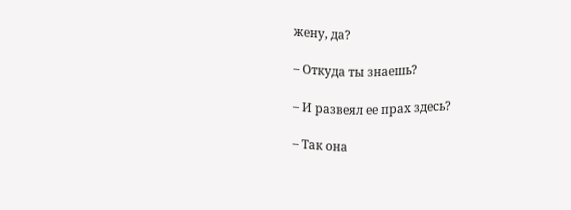жену, да?

– Откуда ты знаешь?

– И развеял ее прах здесь?

– Так она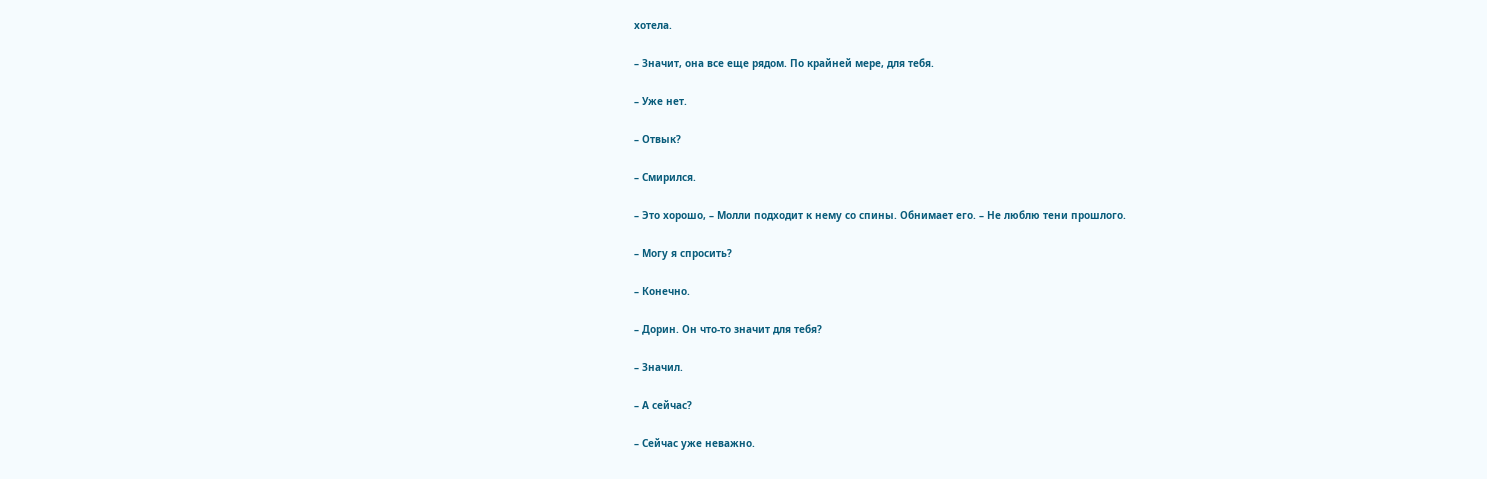хотела.

– Значит, она все еще рядом. По крайней мере, для тебя.

– Уже нет.

– Отвык?

– Смирился.

– Это хорошо, – Молли подходит к нему со спины. Обнимает его. – Не люблю тени прошлого.

– Могу я спросить?

– Конечно.

– Дорин. Он что-то значит для тебя?

– Значил.

– А сейчас?

– Сейчас уже неважно.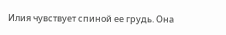Илия чувствует спиной ее грудь. Она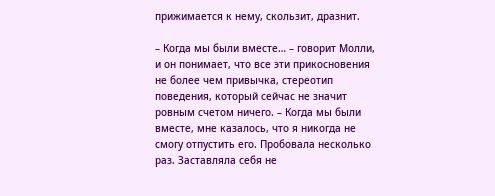прижимается к нему, скользит, дразнит.

– Когда мы были вместе… – говорит Молли, и он понимает, что все эти прикосновения не более чем привычка, стереотип поведения, который сейчас не значит ровным счетом ничего. – Когда мы были вместе, мне казалось, что я никогда не смогу отпустить его. Пробовала несколько раз. Заставляла себя не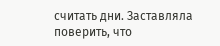считать дни. Заставляла поверить, что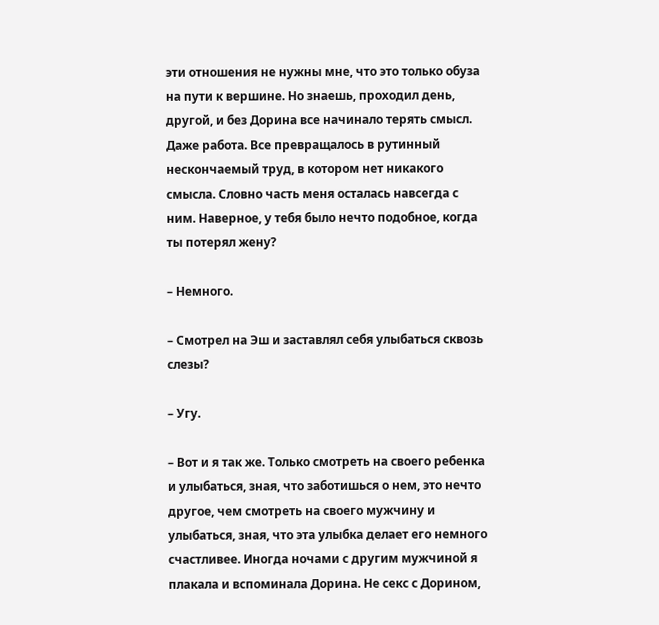эти отношения не нужны мне, что это только обуза на пути к вершине. Но знаешь, проходил день, другой, и без Дорина все начинало терять смысл. Даже работа. Все превращалось в рутинный нескончаемый труд, в котором нет никакого смысла. Словно часть меня осталась навсегда с ним. Наверное, у тебя было нечто подобное, когда ты потерял жену?

– Немного.

– Смотрел на Эш и заставлял себя улыбаться сквозь слезы?

– Угу.

– Вот и я так же. Только смотреть на своего ребенка и улыбаться, зная, что заботишься о нем, это нечто другое, чем смотреть на своего мужчину и улыбаться, зная, что эта улыбка делает его немного счастливее. Иногда ночами с другим мужчиной я плакала и вспоминала Дорина. Не секс с Дорином,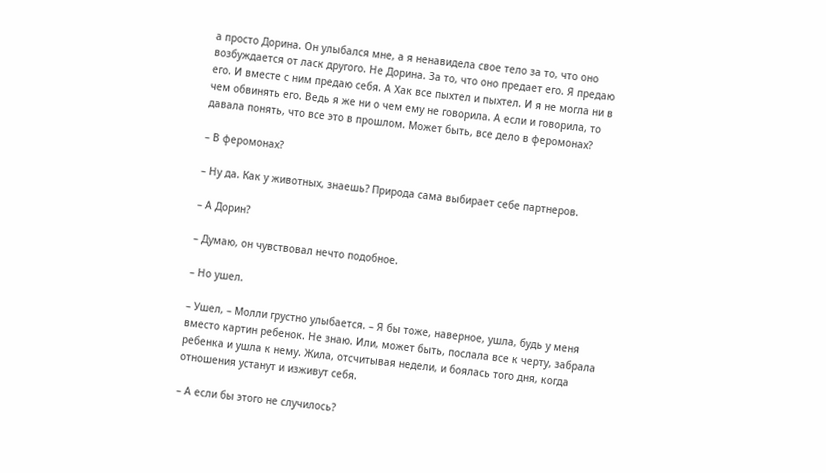а просто Дорина. Он улыбался мне, а я ненавидела свое тело за то, что оно возбуждается от ласк другого. Не Дорина. За то, что оно предает его. Я предаю его. И вместе с ним предаю себя. А Хак все пыхтел и пыхтел. И я не могла ни в чем обвинять его. Ведь я же ни о чем ему не говорила. А если и говорила, то давала понять, что все это в прошлом. Может быть, все дело в феромонах?

– В феромонах?

– Ну да. Как у животных, знаешь? Природа сама выбирает себе партнеров.

– А Дорин?

– Думаю, он чувствовал нечто подобное.

– Но ушел.

– Ушел, – Молли грустно улыбается. – Я бы тоже, наверное, ушла, будь у меня вместо картин ребенок. Не знаю. Или, может быть, послала все к черту, забрала ребенка и ушла к нему. Жила, отсчитывая недели, и боялась того дня, когда отношения устанут и изживут себя.

– А если бы этого не случилось?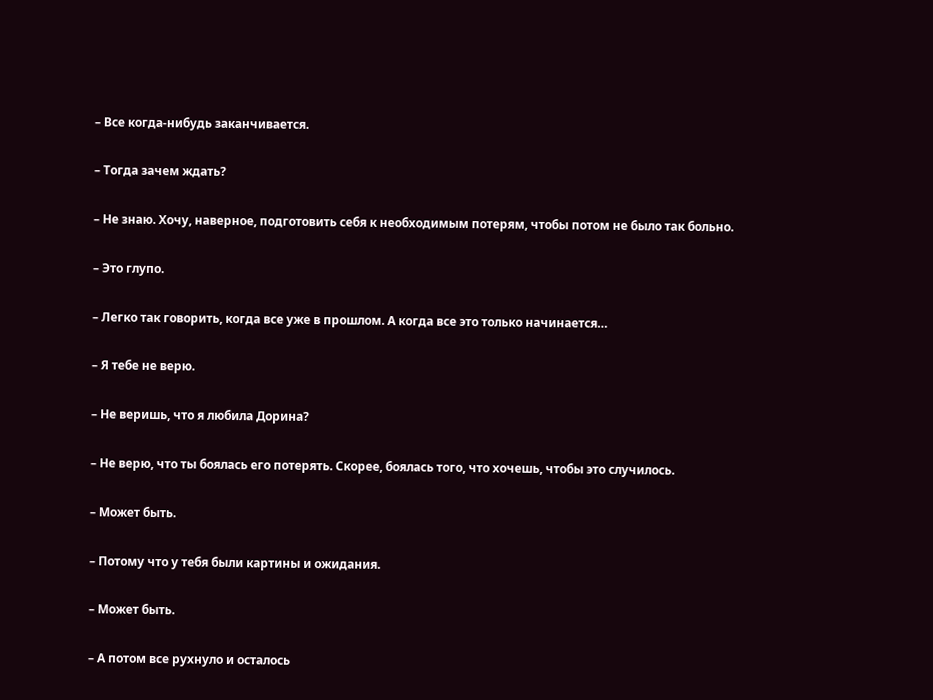– Все когда-нибудь заканчивается.

– Тогда зачем ждать?

– Не знаю. Хочу, наверное, подготовить себя к необходимым потерям, чтобы потом не было так больно.

– Это глупо.

– Легко так говорить, когда все уже в прошлом. А когда все это только начинается…

– Я тебе не верю.

– Не веришь, что я любила Дорина?

– Не верю, что ты боялась его потерять. Скорее, боялась того, что хочешь, чтобы это случилось.

– Может быть.

– Потому что у тебя были картины и ожидания.

– Может быть.

– А потом все рухнуло и осталось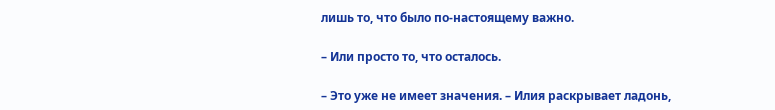лишь то, что было по-настоящему важно.

– Или просто то, что осталось.

– Это уже не имеет значения. – Илия раскрывает ладонь,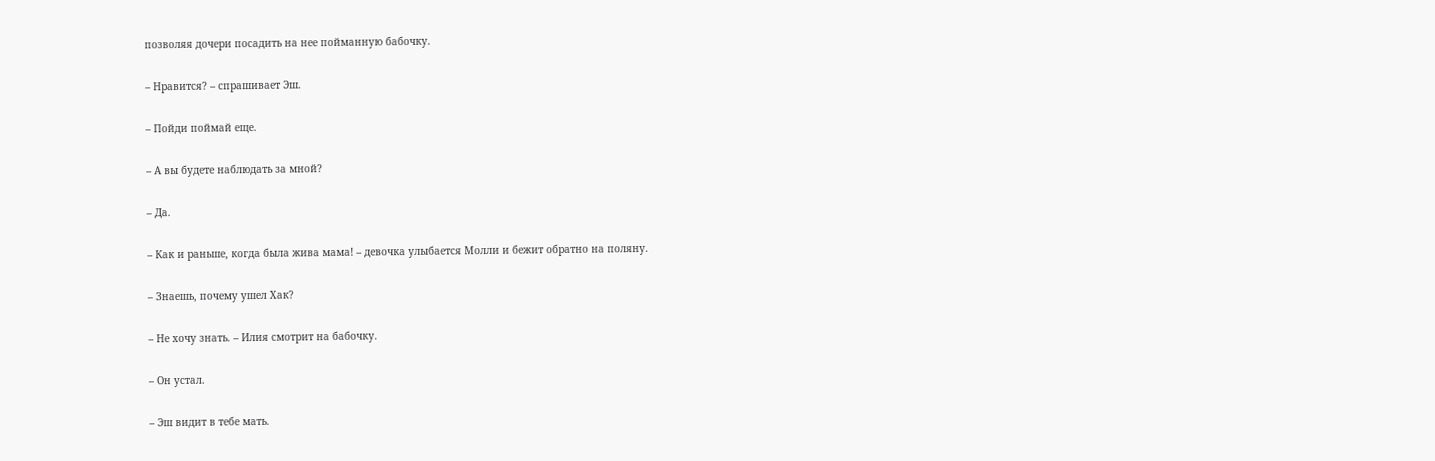позволяя дочери посадить на нее пойманную бабочку.

– Нравится? – спрашивает Эш.

– Пойди поймай еще.

– А вы будете наблюдать за мной?

– Да.

– Как и раньше, когда была жива мама! – девочка улыбается Молли и бежит обратно на поляну.

– Знаешь, почему ушел Хак?

– Не хочу знать. – Илия смотрит на бабочку.

– Он устал.

– Эш видит в тебе мать.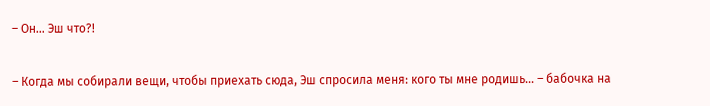– Он… Эш что?!

– Когда мы собирали вещи, чтобы приехать сюда, Эш спросила меня: кого ты мне родишь… – бабочка на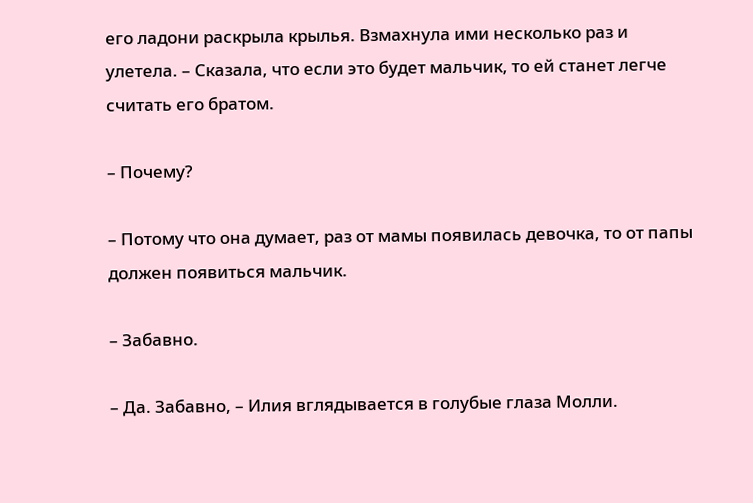его ладони раскрыла крылья. Взмахнула ими несколько раз и улетела. – Сказала, что если это будет мальчик, то ей станет легче считать его братом.

– Почему?

– Потому что она думает, раз от мамы появилась девочка, то от папы должен появиться мальчик.

– Забавно.

– Да. Забавно, – Илия вглядывается в голубые глаза Молли.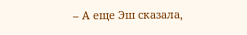– А еще Эш сказала,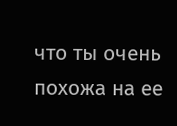что ты очень похожа на ее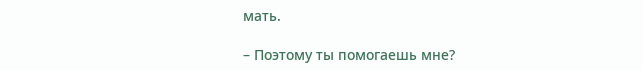мать.

– Поэтому ты помогаешь мне?